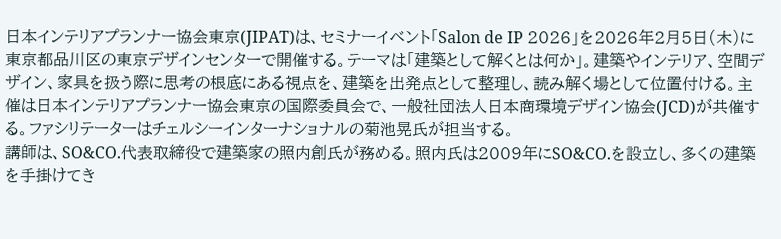日本インテリアプランナー協会東京(JIPAT)は、セミナーイベント「Salon de IP 2026」を2026年2月5日(木)に東京都品川区の東京デザインセンターで開催する。テーマは「建築として解くとは何か」。建築やインテリア、空間デザイン、家具を扱う際に思考の根底にある視点を、建築を出発点として整理し、読み解く場として位置付ける。主催は日本インテリアプランナー協会東京の国際委員会で、一般社団法人日本商環境デザイン協会(JCD)が共催する。ファシリテーターはチェルシーインターナショナルの菊池晃氏が担当する。
講師は、SO&CO.代表取締役で建築家の照内創氏が務める。照内氏は2009年にSO&CO.を設立し、多くの建築を手掛けてき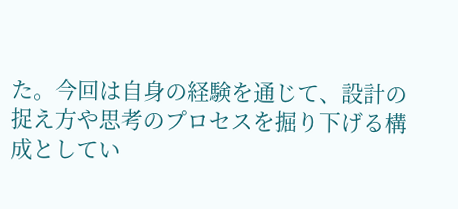た。今回は自身の経験を通じて、設計の捉え方や思考のプロセスを掘り下げる構成としてい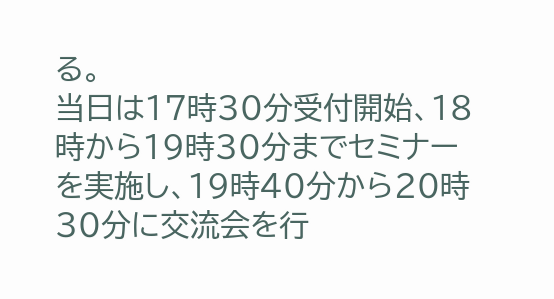る。
当日は17時30分受付開始、18時から19時30分までセミナーを実施し、19時40分から20時30分に交流会を行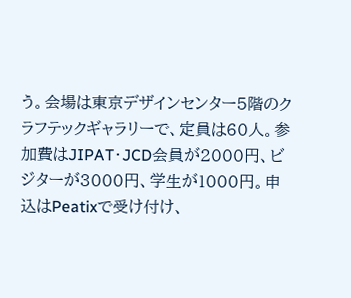う。会場は東京デザインセンター5階のクラフテックギャラリーで、定員は60人。参加費はJIPAT・JCD会員が2000円、ビジターが3000円、学生が1000円。申込はPeatixで受け付け、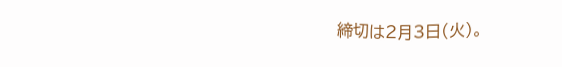締切は2月3日(火)。